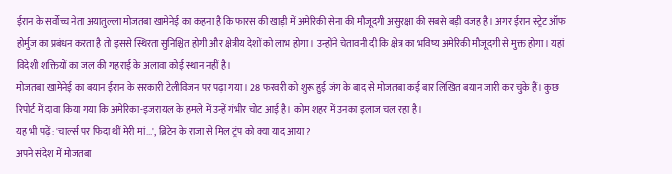ईरान के सर्वोच्च नेता अयातुल्ला मोजतबा खामेनेई का कहना है कि फारस की खाड़ी में अमेरिकी सेना की मौजूदगी असुरक्षा की सबसे बड़ी वजह है। अगर ईरान स्ट्रेट ऑफ होर्मुज का प्रबंधन करता है तो इससे स्थिरता सुनिश्चित होगी और क्षेत्रीय देशों को लाभ होगा। उन्होंने चेतावनी दी कि क्षेत्र का भविष्य अमेरिकी मौजूदगी से मुक्त होगा। यहां विदेशी शक्तियों का जल की गहराई के अलावा कोई स्थान नहीं है।
मोजतबा खामेनेई का बयान ईरान के सरकारी टेलीविजन पर पढ़ा गया। 28 फरवरी को शुरू हुई जंग के बाद से मोजतबा कई बार लिखित बयान जारी कर चुके हैं। कुछ रिपोर्ट में दावा किया गया कि अमेरिका-इजरायल के हमले में उन्हें गंभीर चोट आई है। कोम शहर में उनका इलाज चल रहा है।
यह भी पढ़ें: 'चार्ल्स पर फिदा थीं मेरी मां...', ब्रिटेन के राजा से मिल ट्रंप को क्या याद आया?
अपने संदेश में मोजतबा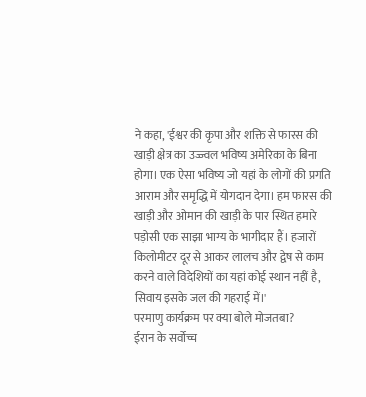ने कहा, 'ईश्वर की कृपा और शक्ति से फारस की खाड़ी क्षेत्र का उज्ज्वल भविष्य अमेरिका के बिना होगा। एक ऐसा भविष्य जो यहां के लोगों की प्रगति आराम और समृद्धि में योगदान देगा। हम फारस की खाड़ी और ओमान की खाड़ी के पार स्थित हमारे पड़ोसी एक साझा भाग्य के भागीदार हैं। हजारों किलोमीटर दूर से आकर लालच और द्वेष से काम करने वाले विदेशियों का यहां कोई स्थान नहीं है, सिवाय इसके जल की गहराई में।'
परमाणु कार्यक्रम पर क्या बोले मोजतबा?
ईरान के सर्वोच्च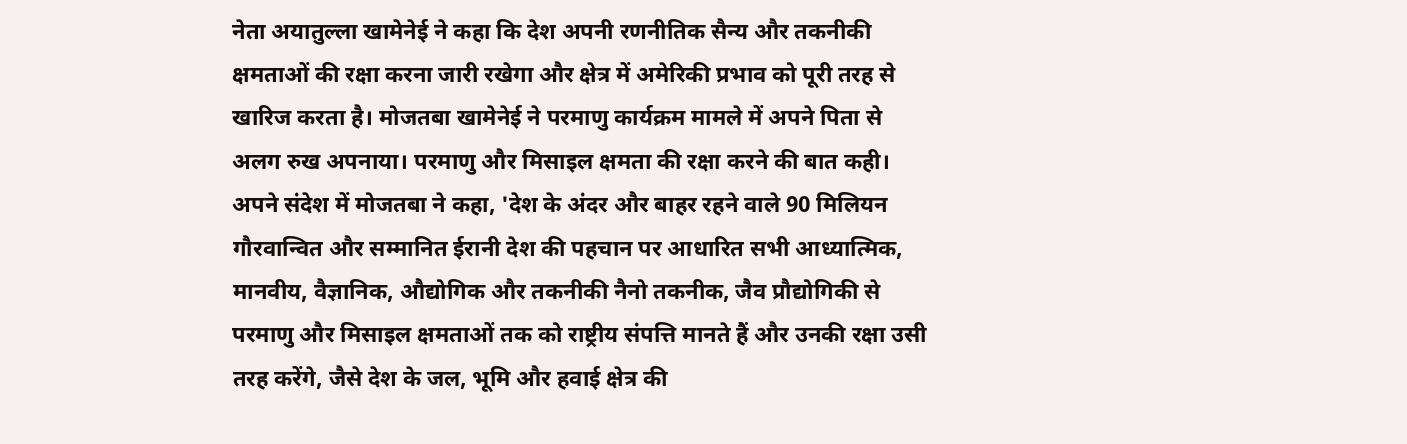नेता अयातुल्ला खामेनेई ने कहा कि देश अपनी रणनीतिक सैन्य और तकनीकी क्षमताओं की रक्षा करना जारी रखेगा और क्षेत्र में अमेरिकी प्रभाव को पूरी तरह से खारिज करता है। मोजतबा खामेनेई ने परमाणु कार्यक्रम मामले में अपने पिता से अलग रुख अपनाया। परमाणु और मिसाइल क्षमता की रक्षा करने की बात कही।
अपने संदेश में मोजतबा ने कहा, 'देश के अंदर और बाहर रहने वाले 90 मिलियन गौरवान्वित और सम्मानित ईरानी देश की पहचान पर आधारित सभी आध्यात्मिक, मानवीय, वैज्ञानिक, औद्योगिक और तकनीकी नैनो तकनीक, जैव प्रौद्योगिकी से परमाणु और मिसाइल क्षमताओं तक को राष्ट्रीय संपत्ति मानते हैं और उनकी रक्षा उसी तरह करेंगे, जैसे देश के जल, भूमि और हवाई क्षेत्र की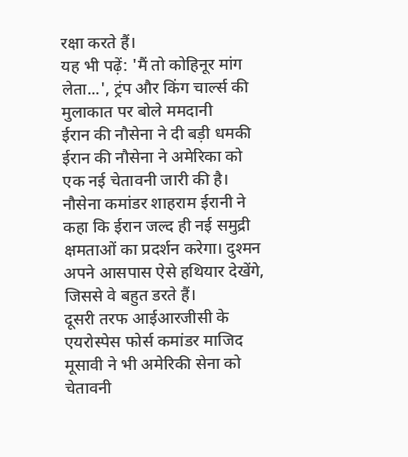रक्षा करते हैं।
यह भी पढ़ें: 'मैं तो कोहिनूर मांग लेता...', ट्रंप और किंग चार्ल्स की मुलाकात पर बोले ममदानी
ईरान की नौसेना ने दी बड़ी धमकी
ईरान की नौसेना ने अमेरिका को एक नई चेतावनी जारी की है। नौसेना कमांडर शाहराम ईरानी ने कहा कि ईरान जल्द ही नई समुद्री क्षमताओं का प्रदर्शन करेगा। दुश्मन अपने आसपास ऐसे हथियार देखेंगे, जिससे वे बहुत डरते हैं।
दूसरी तरफ आईआरजीसी के एयरोस्पेस फोर्स कमांडर माजिद मूसावी ने भी अमेरिकी सेना को चेतावनी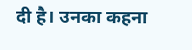दी है। उनका कहना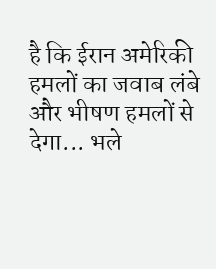है कि ईरान अमेरिकी हमलों का जवाब लंबे और भीषण हमलों से देगा... भले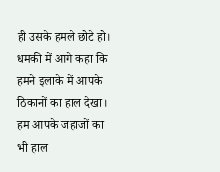ही उसके हमले छोटे हो। धमकी में आगे कहा कि हमने इलाके में आपके ठिकानों का हाल देखा। हम आपके जहाजों का भी हाल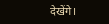देखेंगे।